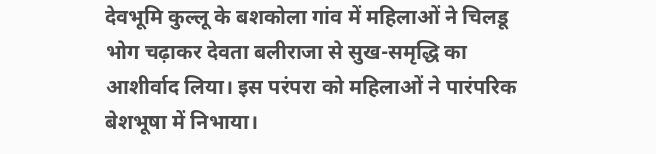देवभूमि कुल्लू के बशकोला गांव में महिलाओं ने चिलडू भोग चढ़ाकर देवता बलीराजा से सुख-समृद्धि का आशीर्वाद लिया। इस परंपरा को महिलाओं ने पारंपरिक बेशभूषा में निभाया।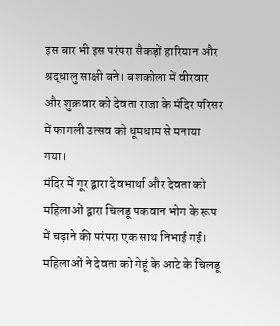इस बार भी इस परंपरा सैकड़ों हारियान और श्रद्धालु साक्षी बने। बशकोला में वीरवार और शुक्रवार को देवता राजा के मंदिर परिसर में फागली उत्सव को धूमधाम से मनाया गया।
मंदिर में गूर द्वारा देवभार्था और देवता को महिलाओं द्वारा चिलडू पकवान भोग के रूप में चढ़ाने की परंपरा एक साथ निभाई गई। महिलाओं ने देवता को गेहूं के आटे के चिलडू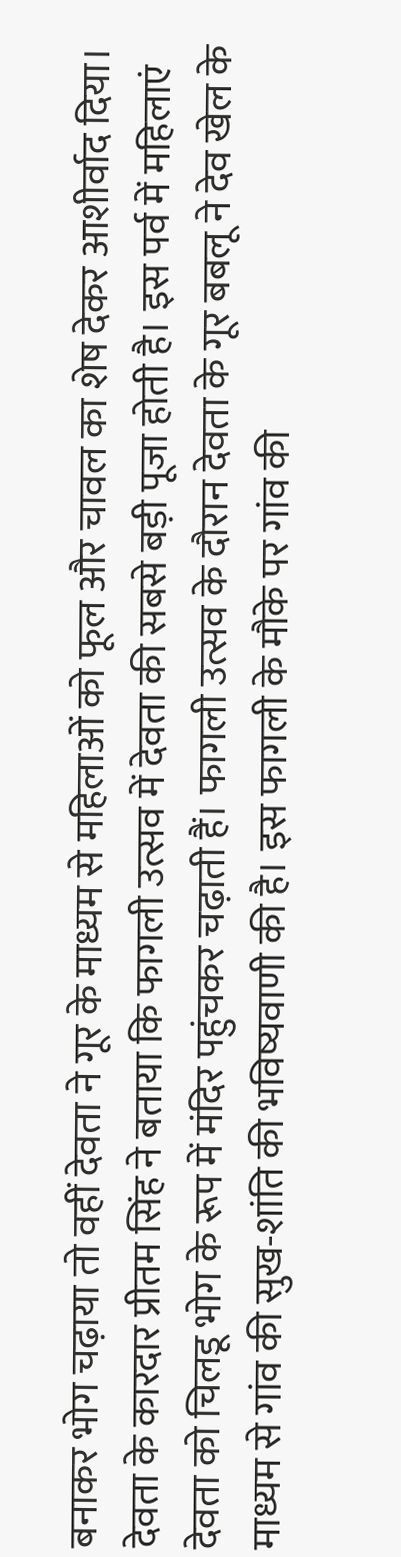बनाकर भोग चढ़ाया तो वहीं देवता ने गूर के माध्यम से महिलाओं को फूल और चावल का शेष देकर आशीर्वाद दिया।
देवता के कारदार प्रीतम सिंह ने बताया कि फागली उत्सव में देवता की सबसे बड़ी पूजा होती है। इस पर्व में महिलाएं देवता को चिलडू भोग के रूप में मंदिर पहुंचकर चढ़ाती हैं। फागली उत्सव के दौरान देवता के गूर बबलू ने देव खेल के माध्यम से गांव की सुख-शांति की भविष्यवाणी की है। इस फागली के मौके पर गांव की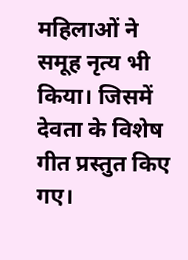महिलाओं ने समूह नृत्य भी किया। जिसमें देवता के विशेष गीत प्रस्तुत किए गए।